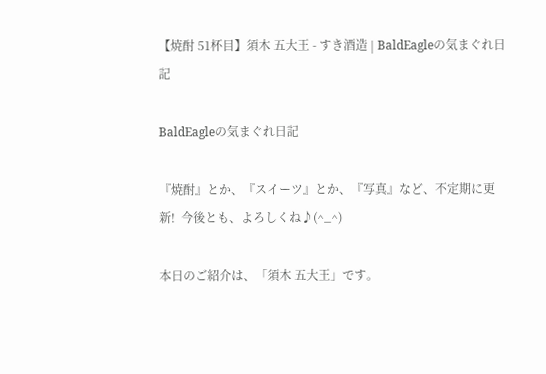【焼酎 51杯目】須木 五大王 - すき酒造 | BaldEagleの気まぐれ日記

BaldEagleの気まぐれ日記

『焼酎』とか、『スイーツ』とか、『写真』など、不定期に更新!  今後とも、よろしくね♪(^_^)

本日のご紹介は、「須木 五大王」です。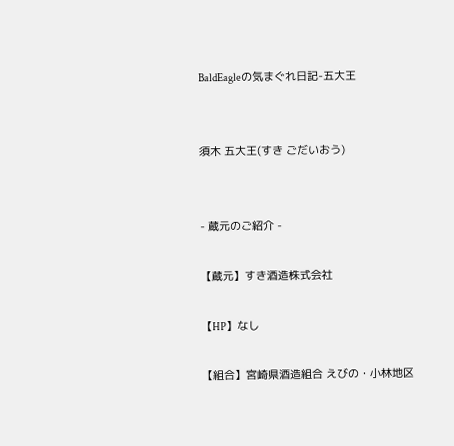BaldEagleの気まぐれ日記-五大王


須木 五大王(すき ごだいおう)


- 蔵元のご紹介 -

【蔵元】すき酒造株式会社

【HP】なし

【組合】宮崎県酒造組合 えびの・小林地区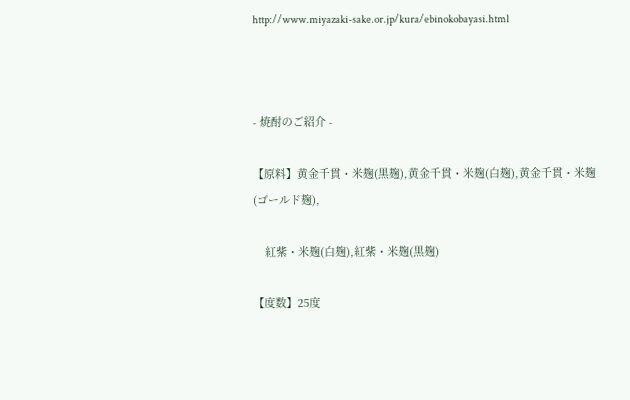http://www.miyazaki-sake.or.jp/kura/ebinokobayasi.html



- 焼酎のご紹介 -

【原料】黄金千貫・米麹(黒麹),黄金千貫・米麹(白麹),黄金千貫・米麹(ゴールド麹),

    紅紫・米麹(白麹),紅紫・米麹(黒麹)

【度数】25度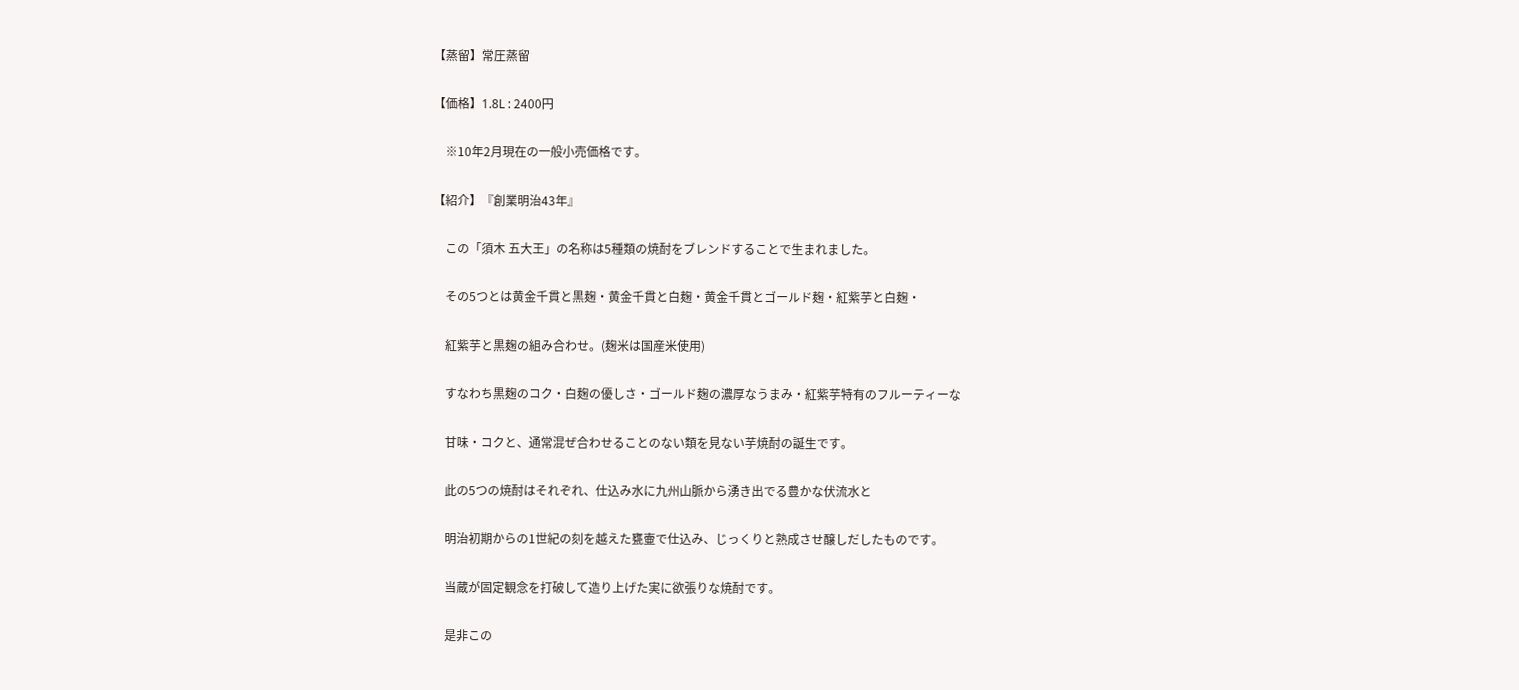【蒸留】常圧蒸留

【価格】1.8L : 2400円

    ※10年2月現在の一般小売価格です。

【紹介】『創業明治43年』

    この「須木 五大王」の名称は5種類の焼酎をブレンドすることで生まれました。

    その5つとは黄金千貫と黒麹・黄金千貫と白麹・黄金千貫とゴールド麹・紅紫芋と白麹・

    紅紫芋と黒麹の組み合わせ。(麹米は国産米使用)

    すなわち黒麹のコク・白麹の優しさ・ゴールド麹の濃厚なうまみ・紅紫芋特有のフルーティーな

    甘味・コクと、通常混ぜ合わせることのない類を見ない芋焼酎の誕生です。

    此の5つの焼酎はそれぞれ、仕込み水に九州山脈から湧き出でる豊かな伏流水と

    明治初期からの1世紀の刻を越えた甕壷で仕込み、じっくりと熟成させ醸しだしたものです。

    当蔵が固定観念を打破して造り上げた実に欲張りな焼酎です。

    是非この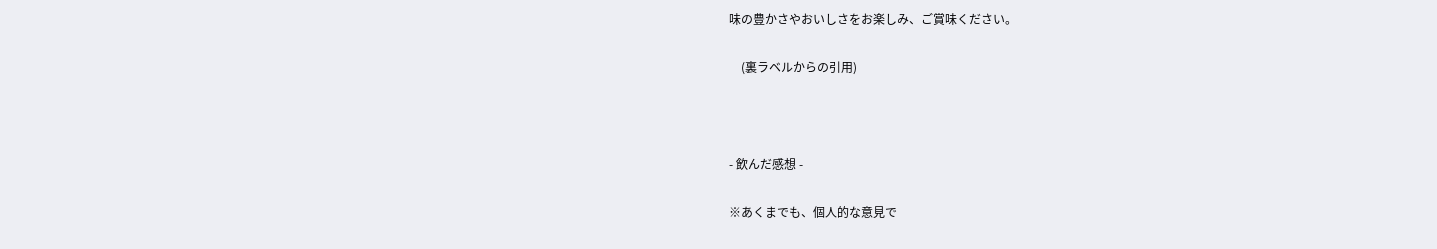味の豊かさやおいしさをお楽しみ、ご賞味ください。

    (裏ラベルからの引用)



- 飲んだ感想 -

※あくまでも、個人的な意見で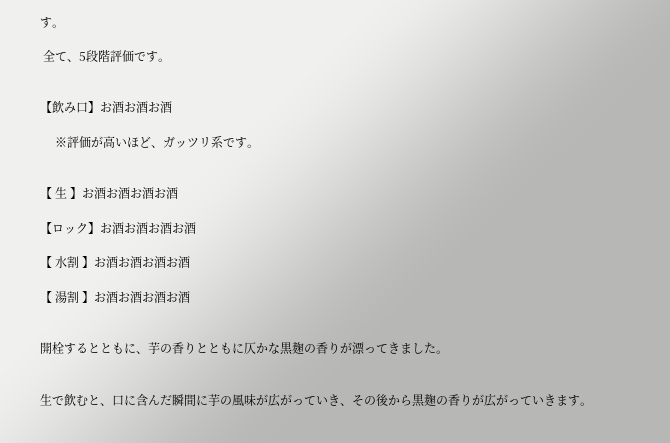す。

 全て、5段階評価です。


【飲み口】お酒お酒お酒

     ※評価が高いほど、ガッツリ系です。


【 生 】お酒お酒お酒お酒

【ロック】お酒お酒お酒お酒

【 水割 】お酒お酒お酒お酒

【 湯割 】お酒お酒お酒お酒


開栓するとともに、芋の香りとともに仄かな黒麹の香りが漂ってきました。


生で飲むと、口に含んだ瞬間に芋の風味が広がっていき、その後から黒麹の香りが広がっていきます。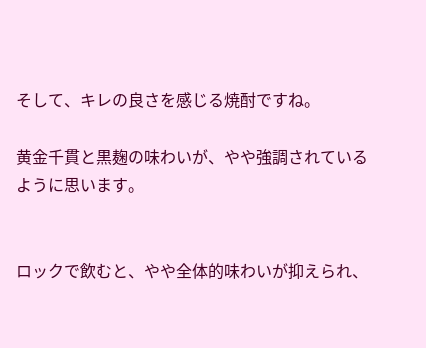そして、キレの良さを感じる焼酎ですね。

黄金千貫と黒麹の味わいが、やや強調されているように思います。


ロックで飲むと、やや全体的味わいが抑えられ、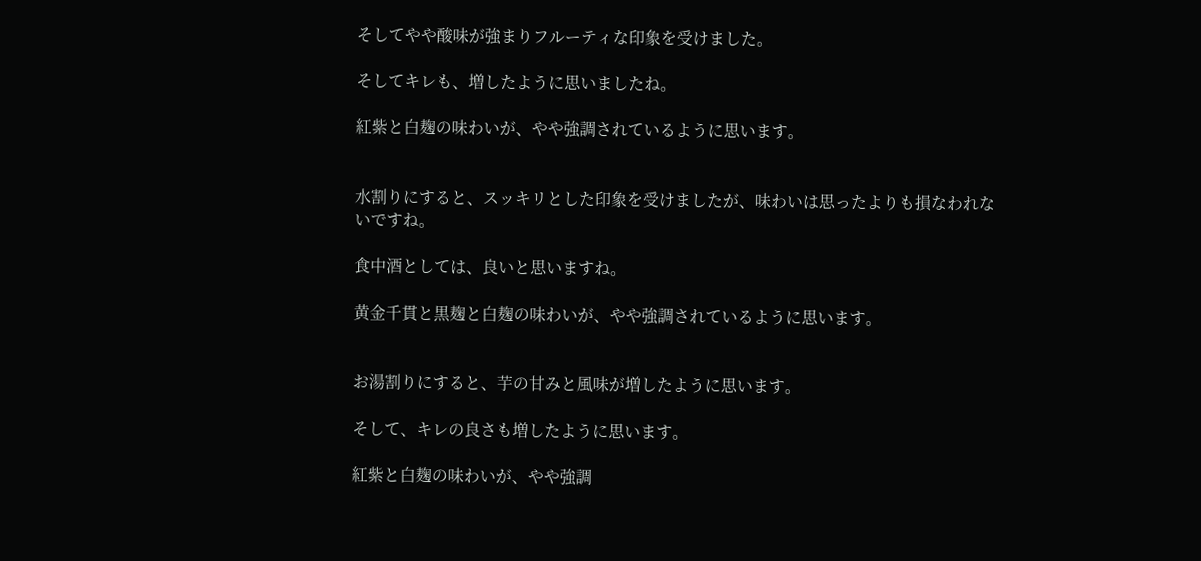そしてやや酸味が強まりフルーティな印象を受けました。

そしてキレも、増したように思いましたね。

紅紫と白麹の味わいが、やや強調されているように思います。


水割りにすると、スッキリとした印象を受けましたが、味わいは思ったよりも損なわれないですね。

食中酒としては、良いと思いますね。

黄金千貫と黒麹と白麹の味わいが、やや強調されているように思います。


お湯割りにすると、芋の甘みと風味が増したように思います。

そして、キレの良さも増したように思います。

紅紫と白麹の味わいが、やや強調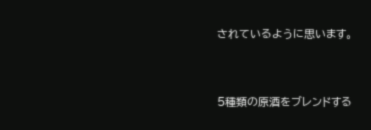されているように思います。


5種類の原酒をブレンドする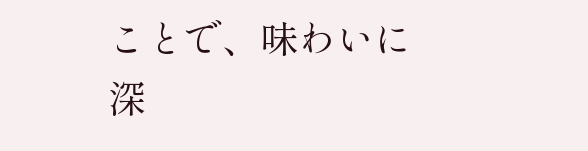ことで、味わいに深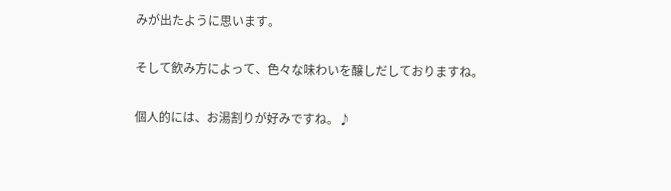みが出たように思います。

そして飲み方によって、色々な味わいを醸しだしておりますね。

個人的には、お湯割りが好みですね。♪